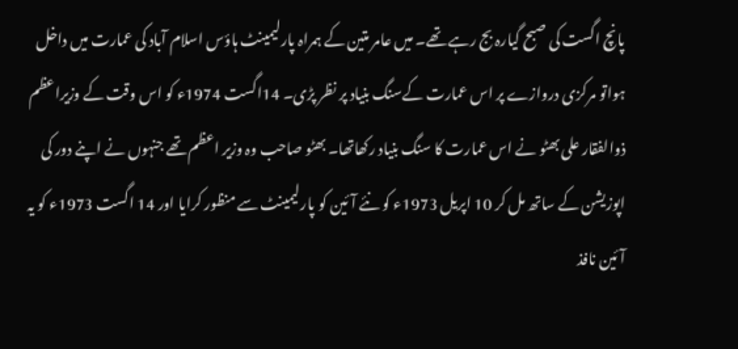پانچ اگست کی صبح گیارہ بج رہے تھے۔ میں عامر متین کے ہمراہ پارلیمینٹ ہاؤس اسلام آباد کی عمارت میں داخل ہواتو مرکزی دروازے پر اس عمارت کےسنگ بنیاد پر نظر پڑی۔ 14اگست 1974ء کو اس وقت کے وزیراعظم ذوالفقار علی بھٹو نے اس عمارت کا سنگ بنیاد رکھاتھا۔ بھٹو صاحب وہ وزیر اعظم تھے جنہوں نے اپنے دور کی اپوزیشن کے ساتھ مل کر 10 اپریل 1973ء کو نئے آئین کو پارلیمینٹ سے منظور کرایا اور 14 اگست 1973ء کو یہ آئین نافذ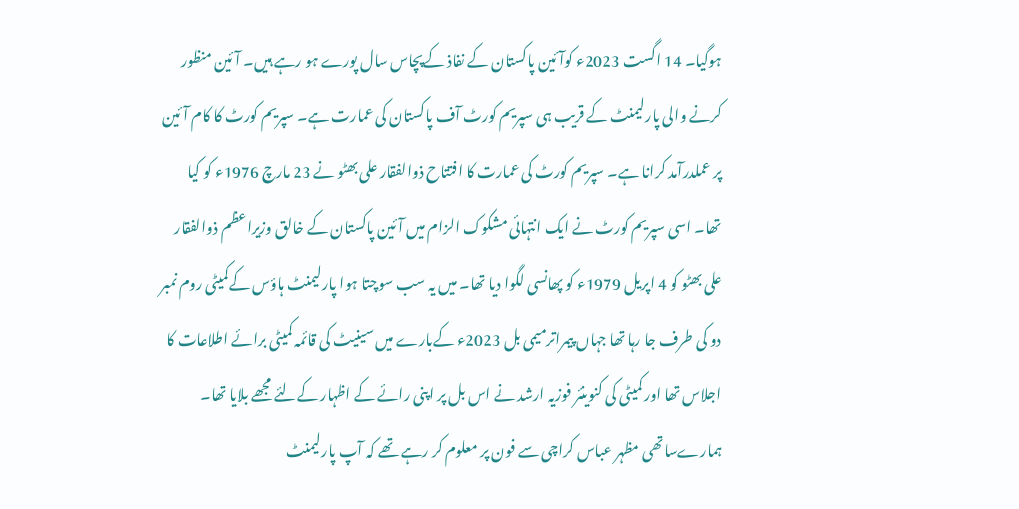ہوگیا۔ 14 اگست 2023ء کوآئین پاکستان کے نفاذ کےپچاس سال پورے ہو رہے ہیں۔ آئین منظور کرنے والی پارلیمنٹ کے قریب ہی سپریم کورٹ آف پاکستان کی عمارت ہے۔ سپریم کورٹ کا کام آئین پر عملدرآمد کرانا ہے۔ سپریم کورٹ کی عمارت کا افتتاح ذوالفقار علی بھٹو نے 23 مارچ 1976ء کو کیا تھا۔ اسی سپریم کورٹ نے ایک انتہائی مشکوک الزام میں آئین پاکستان کے خالق وزیراعظم ذوالفقار علی بھٹو کو 4 اپریل 1979ء کو پھانسی لگوا دیا تھا۔ میں یہ سب سوچتا ہوا پارلیمنٹ ہاؤس کےکمیٹی روم نمبر دو کی طرف جا رہا تھا جہاں پیمراترمیمی بل 2023ء کےبارے میں سینیٹ کی قائمہ کمیٹی برائے اطلاعات کا اجلاس تھا اور کمیٹی کی کنوینئر فوزیہ ارشد نے اس بل پر اپنی رائے کے اظہار کےلئے مجھے بلایا تھا۔ ہمارےساتھی مظہر عباس کراچی سے فون پر معلوم کر رہے تھے کہ آپ پارلیمنٹ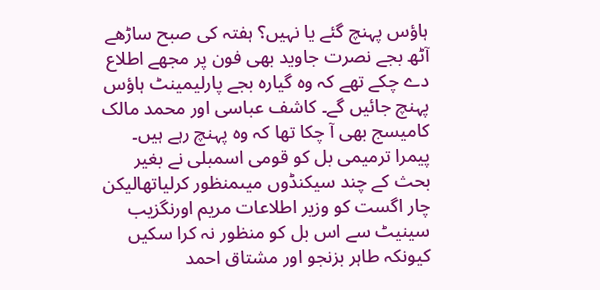ہاؤس پہنچ گئے یا نہیں؟ ہفتہ کی صبح ساڑھے آٹھ بجے نصرت جاوید بھی فون پر مجھے اطلاع دے چکے تھے کہ وہ گیارہ بجے پارلیمینٹ ہاؤس پہنچ جائیں گے۔ کاشف عباسی اور محمد مالک کامیسج بھی آ چکا تھا کہ وہ پہنچ رہے ہیں۔ پیمرا ترمیمی بل کو قومی اسمبلی نے بغیر بحث کے چند سیکنڈوں میںمنظور کرلیاتھالیکن چار اگست کو وزیر اطلاعات مریم اورنگزیب سینیٹ سے اس بل کو منظور نہ کرا سکیں کیونکہ طاہر بزنجو اور مشتاق احمد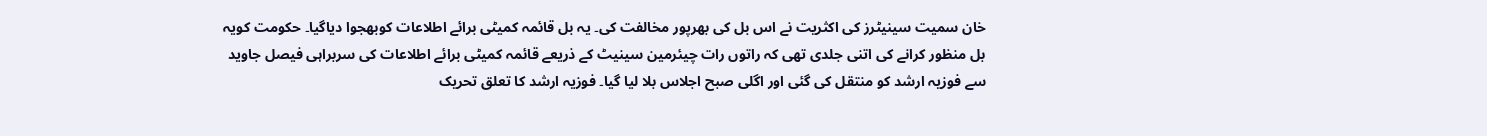خان سمیت سینیٹرز کی اکثریت نے اس بل کی بھرپور مخالفت کی۔ یہ بل قائمہ کمیٹی برائے اطلاعات کوبھجوا دیاگیا۔ حکومت کویہ بل منظور کرانے کی اتنی جلدی تھی کہ راتوں رات چیئرمین سینیٹ کے ذریعے قائمہ کمیٹی برائے اطلاعات کی سربراہی فیصل جاوید سے فوزیہ ارشد کو منتقل کی گئی اور اگلی صبح اجلاس بلا لیا گیا۔ فوزیہ ارشد کا تعلق تحریک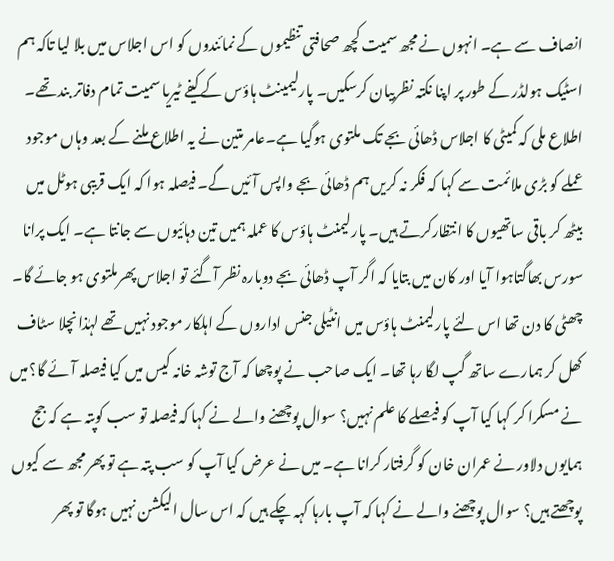انصاف سے ہے۔ انہوں نے مجھ سمیت کچھ صحافتی تنظیموں کے نمائندوں کو اس اجلاس میں بلا لیا تاکہ ہم اسٹیک ہولڈر کے طور پر اپنا نکتہ نظربیان کرسکیں۔ پارلیمینٹ ہاؤس کے کیفے ٹیریا سمیت تمام دفاتر بند تھے۔ اطلاع ملی کہ کمیٹی کا اجلاس ڈھائی بجے تک ملتوی ہوگیا ہے۔عامر متین نے یہ اطلاع ملنے کے بعد وہاں موجود عملے کو بڑی ملائمت سے کہا کہ فکر نہ کریں ہم ڈھائی بجے واپس آئیں گے۔ فیصلہ ہوا کہ ایک قریبی ہوٹل میں بیٹھ کر باقی ساتھیوں کا انتظارکرتے ہیں۔ پارلیمنٹ ہاؤس کا عملہ ہمیں تین دہائیوں سے جانتا ہے۔ ایک پرانا سورس بھاگتاہوا آیا اور کان میں بتایا کہ اگر آپ ڈھائی بجے دوبارہ نظر آگئے تو اجلاس پھرملتوی ہو جائے گا۔
چھٹی کا دن تھا اس لئے پارلیمنٹ ہاؤس میں انٹیلی جنس اداروں کے اہلکار موجود نہیں تھے لہٰذا نچلا سٹاف کھل کر ہمارے ساتھ گپ لگا رہا تھا۔ ایک صاحب نے پوچھا کہ آج توشہ خانہ کیس میں کیا فیصلہ آئے گا؟میں نے مسکرا کر کہا کیا آپ کو فیصلے کا علم نہیں؟ سوال پوچھنے والے نے کہا کہ فیصلہ تو سب کوپتہ ہے کہ جج ہمایوں دلاور نے عمران خان کو گرفتار کرانا ہے۔ میں نے عرض کیا آپ کو سب پتہ ہے تو پھر مجھ سے کیوں پوچھتے ہیں؟ سوال پوچھنے والے نے کہا کہ آپ بارہا کہہ چکے ہیں کہ اس سال الیکشن نہیں ہوگا تو پھر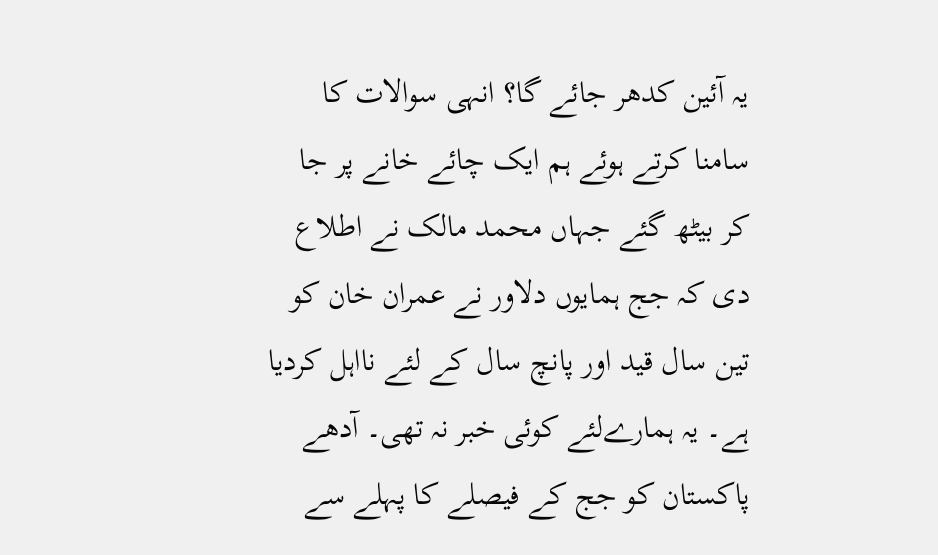یہ آئین کدھر جائے گا؟ انہی سوالات کا سامنا کرتے ہوئے ہم ایک چائے خانے پر جا کر بیٹھ گئے جہاں محمد مالک نے اطلاع دی کہ جج ہمایوں دلاور نے عمران خان کو تین سال قید اور پانچ سال کے لئے نااہل کردیا ہے۔ یہ ہمارےلئے کوئی خبر نہ تھی۔ آدھے پاکستان کو جج کے فیصلے کا پہلے سے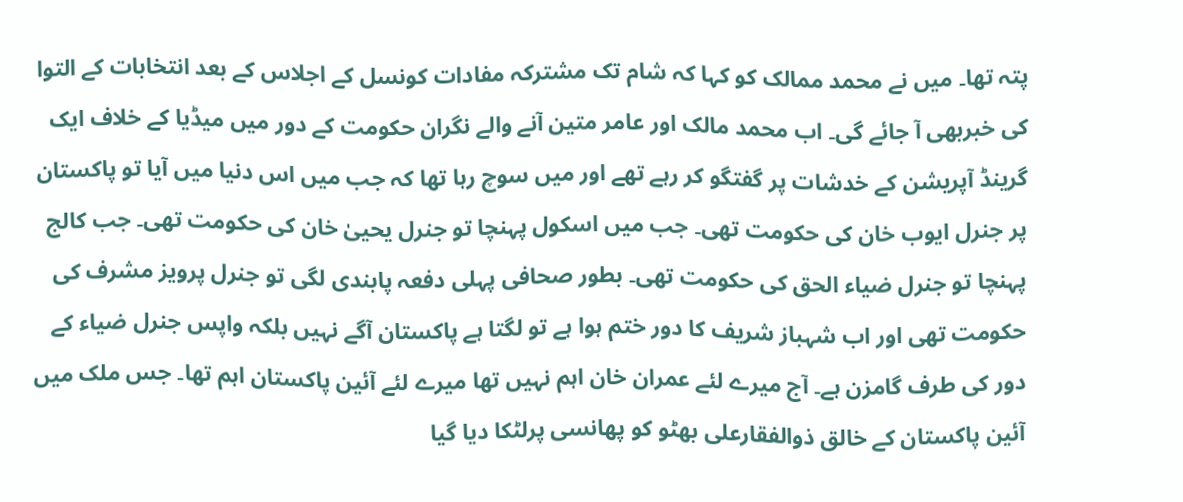پتہ تھا۔ میں نے محمد ممالک کو کہا کہ شام تک مشترکہ مفادات کونسل کے اجلاس کے بعد انتخابات کے التوا کی خبربھی آ جائے گی۔ اب محمد مالک اور عامر متین آنے والے نگران حکومت کے دور میں میڈیا کے خلاف ایک گرینڈ آپریشن کے خدشات پر گفتگو کر رہے تھے اور میں سوچ رہا تھا کہ جب میں اس دنیا میں آیا تو پاکستان پر جنرل ایوب خان کی حکومت تھی۔ جب میں اسکول پہنچا تو جنرل یحییٰ خان کی حکومت تھی۔ جب کالج پہنچا تو جنرل ضیاء الحق کی حکومت تھی۔ بطور صحافی پہلی دفعہ پابندی لگی تو جنرل پرویز مشرف کی حکومت تھی اور اب شہباز شریف کا دور ختم ہوا ہے تو لگتا ہے پاکستان آگے نہیں بلکہ واپس جنرل ضیاء کے دور کی طرف گامزن ہے۔ آج میرے لئے عمران خان اہم نہیں تھا میرے لئے آئین پاکستان اہم تھا۔ جس ملک میں آئین پاکستان کے خالق ذوالفقارعلی بھٹو کو پھانسی پرلٹکا دیا گیا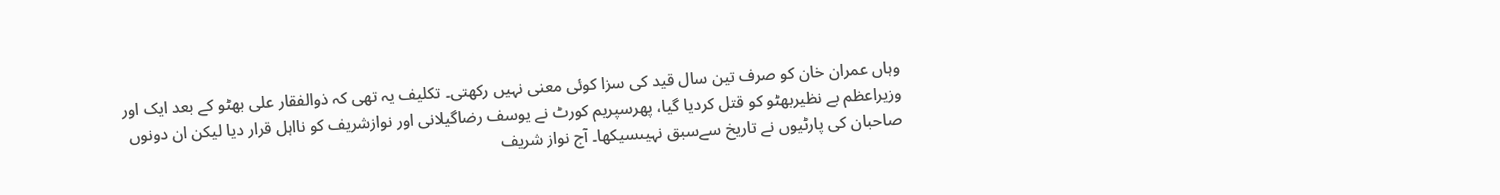وہاں عمران خان کو صرف تین سال قید کی سزا کوئی معنی نہیں رکھتی۔ تکلیف یہ تھی کہ ذوالفقار علی بھٹو کے بعد ایک اور وزیراعظم بے نظیربھٹو کو قتل کردیا گیا، پھرسپریم کورٹ نے یوسف رضاگیلانی اور نوازشریف کو نااہل قرار دیا لیکن ان دونوں صاحبان کی پارٹیوں نے تاریخ سےسبق نہیںسیکھا۔ آج نواز شریف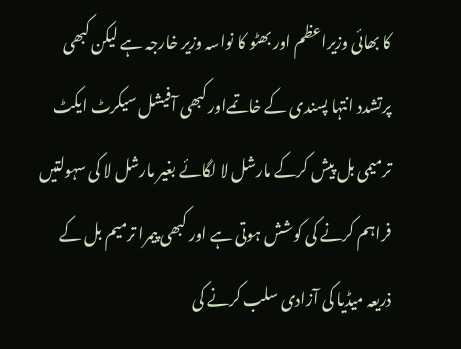کا بھائی وزیراعظم اور بھٹو کا نواسہ وزیر خارجہ ہے لیکن کبھی پرتشدد انتہا پسندی کے خاتمےاور کبھی آفیشل سیکرٹ ایکٹ ترمیمی بل پیش کرکے مارشل لا لگائے بغیر مارشل لا کی سہولتیں فراہم کرنے کی کوشش ہوتی ہے اور کبھی پیمرا ترمیم بل کے ذریعہ میڈیا کی آزادی سلب کرنے کی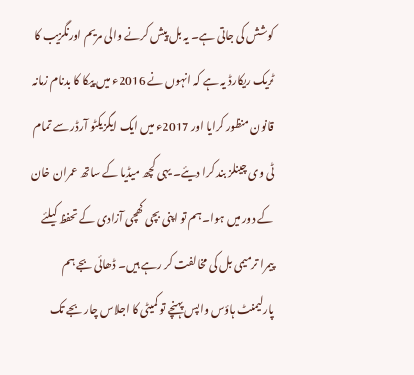کوشش کی جاتی ہے۔ یہ بل پیش کرنے والی مریم اورنگزیب کا ٹریک ریکارڈ یہ ہے کہ انہوں نے 2016ء میں پیکا کا بدنام زمانہ قانون منظور کرایا اور 2017ء میں ایک ایگزیکٹو آرڈر سے تمام ٹی وی چینلز بند کرا دیئے۔ یہی کچھ میڈیا کے ساتھ عمران خان کے دور میں ہوا۔ ہم تو اپنی بچی کھچی آزادی کے تحفظ کیلئے پیمرا ترمیمی بل کی مخالفت کر رہے ہیں۔ ڈھائی بجے ہم پارلیمنٹ ہاؤس واپس پہنچے تو کمیٹی کا اجلاس چار بجے تک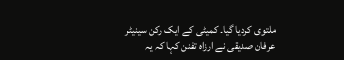ملتوی کردیا گیا۔ کمیٹی کے ایک رکن سینیٹر عرفان صدیقی نے ارزاہ تفنن کہا کہ یہ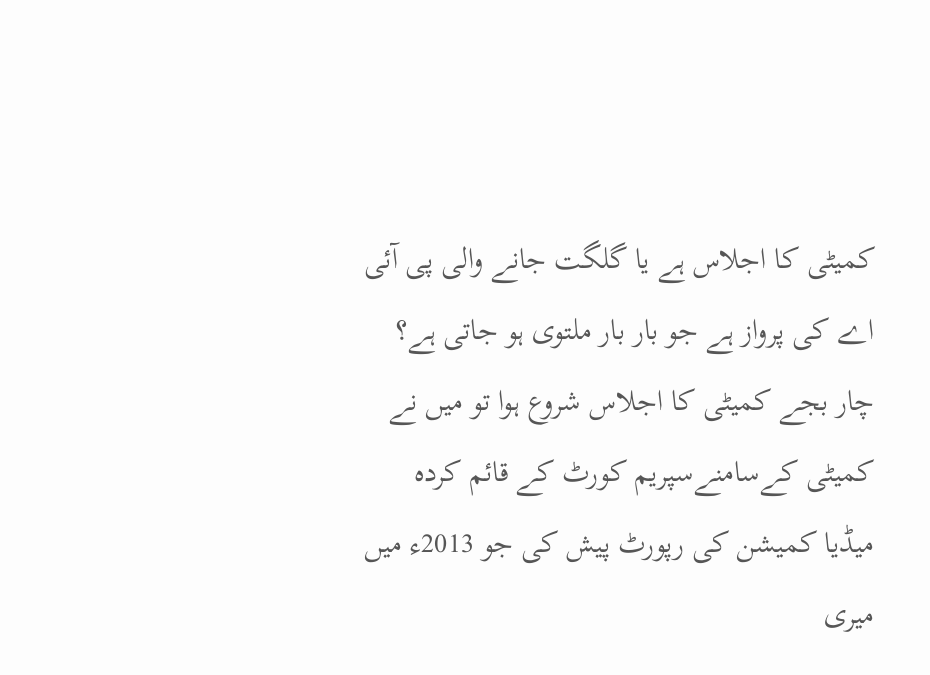کمیٹی کا اجلاس ہے یا گلگت جانے والی پی آئی اے کی پرواز ہے جو بار بار ملتوی ہو جاتی ہے؟
چار بجے کمیٹی کا اجلاس شروع ہوا تو میں نے کمیٹی کےسامنےسپریم کورٹ کے قائم کردہ میڈیا کمیشن کی رپورٹ پیش کی جو 2013ء میں میری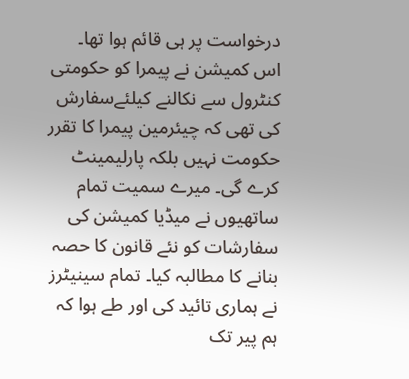درخواست پر ہی قائم ہوا تھا۔ اس کمیشن نے پیمرا کو حکومتی کنٹرول سے نکالنے کیلئےسفارش کی تھی کہ چیئرمین پیمرا کا تقرر حکومت نہیں بلکہ پارلیمینٹ کرے گی۔ میرے سمیت تمام ساتھیوں نے میڈیا کمیشن کی سفارشات کو نئے قانون کا حصہ بنانے کا مطالبہ کیا۔ تمام سینیٹرز نے ہماری تائید کی اور طے ہوا کہ ہم پیر تک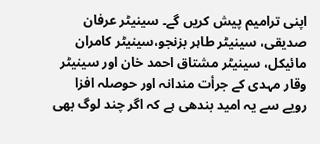اپنی ترامیم پیش کریں گے۔ سینیٹر عرفان صدیقی، سینیٹر طاہر بزنجو،سینیٹر کامران مائیکل، سینیٹر مشتاق احمد خان اور سینیٹر وقار مہدی کے جرأت مندانہ اور حوصلہ افزا رویے سے یہ امید بندھی ہے کہ اگر چند لوگ بھی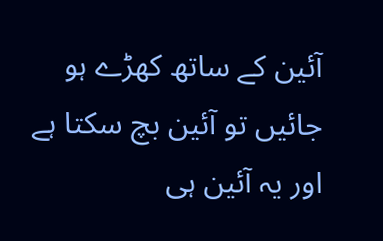آئین کے ساتھ کھڑے ہو جائیں تو آئین بچ سکتا ہے اور یہ آئین ہی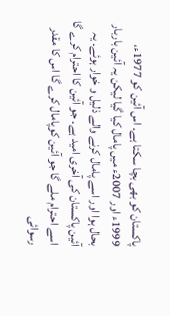پاکستان کو بھی بچا سکتا ہے۔ اس آئین کو 1977ء، 1999ء اور 2007ء میں پامال کیا گیا لیکن یہ آئین باربار بحال ہوا اور اسے پامال کرنے والے ذلیل و خوار ہوئے۔ یہ آئین پاکستان کی آخری امید ہے۔ جو آئین کا احترام کرے گا اسے احترام ملے گا جو آئین کوپامال کرے گا اس کا مقدر رسوائی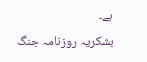ہے۔
بشکریہ روزنامہ جنگ